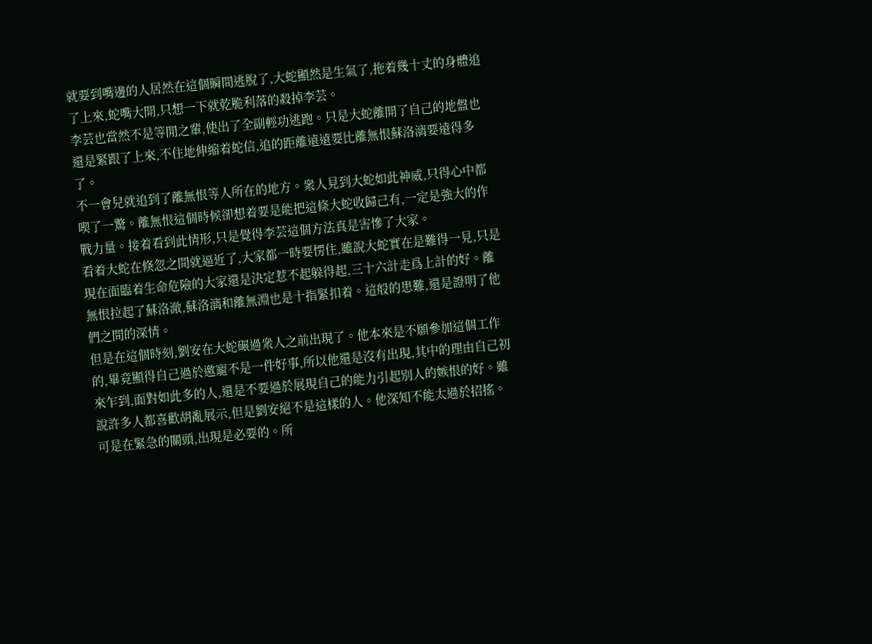就要到嘴邊的人居然在這個瞬間逃脫了,大蛇顯然是生氣了,拖着幾十丈的身體追了上來,蛇嘴大開,只想一下就乾脆利落的殺掉李芸。
李芸也當然不是等閒之輩,使出了全副輕功逃跑。只是大蛇離開了自己的地盤也還是緊跟了上來,不住地伸縮着蛇信,追的距離遠遠要比離無恨蘇洛漓要遠得多了。
不一會兒就追到了離無恨等人所在的地方。衆人見到大蛇如此神威,只得心中都喫了一驚。離無恨這個時候卻想着要是能把這條大蛇收歸己有,一定是強大的作戰力量。接着看到此情形,只是覺得李芸這個方法真是害慘了大家。
看着大蛇在倏忽之間就逼近了,大家都一時要愣住,雖說大蛇實在是難得一見,只是現在面臨着生命危險的大家還是決定惹不起躲得起,三十六計走爲上計的好。離無恨拉起了蘇洛澈,蘇洛漓和離無淵也是十指緊扣着。這般的患難,還是證明了他們之間的深情。
但是在這個時刻,劉安在大蛇碾過衆人之前出現了。他本來是不願參加這個工作的,畢竟顯得自己過於邀寵不是一件好事,所以他還是沒有出現,其中的理由自己初來乍到,面對如此多的人,還是不要過於展現自己的能力引起別人的嫉恨的好。雖說許多人都喜歡胡亂展示,但是劉安絕不是這樣的人。他深知不能太過於招搖。
可是在緊急的關頭,出現是必要的。所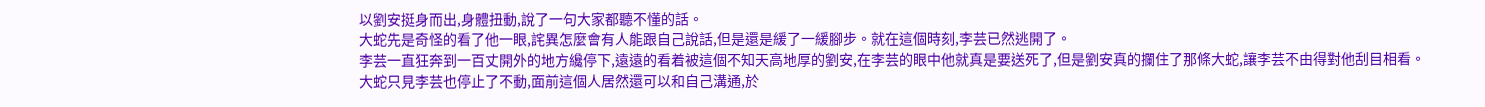以劉安挺身而出,身體扭動,說了一句大家都聽不懂的話。
大蛇先是奇怪的看了他一眼,詫異怎麼會有人能跟自己說話,但是還是緩了一緩腳步。就在這個時刻,李芸已然逃開了。
李芸一直狂奔到一百丈開外的地方纔停下,遠遠的看着被這個不知天高地厚的劉安,在李芸的眼中他就真是要送死了,但是劉安真的攔住了那條大蛇,讓李芸不由得對他刮目相看。
大蛇只見李芸也停止了不動,面前這個人居然還可以和自己溝通,於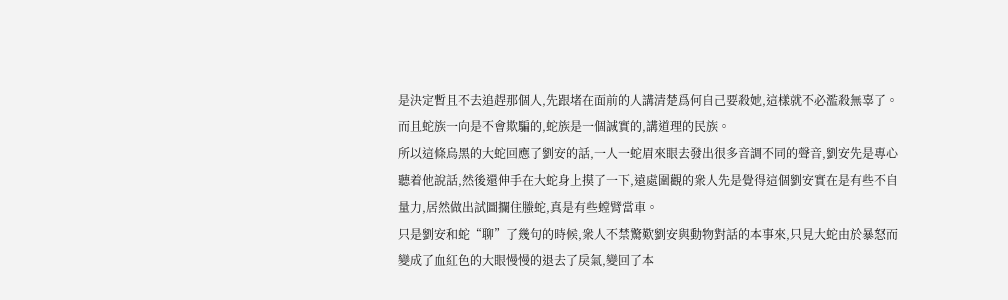是決定暫且不去追趕那個人,先跟堵在面前的人講清楚爲何自己要殺她,這樣就不必濫殺無辜了。而且蛇族一向是不會欺騙的,蛇族是一個誠實的,講道理的民族。
所以這條烏黑的大蛇回應了劉安的話,一人一蛇眉來眼去發出很多音調不同的聲音,劉安先是專心聽着他說話,然後還伸手在大蛇身上摸了一下,遠處圍觀的衆人先是覺得這個劉安實在是有些不自量力,居然做出試圖攔住螣蛇,真是有些螳臂當車。
只是劉安和蛇“聊”了幾句的時候,衆人不禁驚歎劉安與動物對話的本事來,只見大蛇由於暴怒而變成了血紅色的大眼慢慢的退去了戾氣,變回了本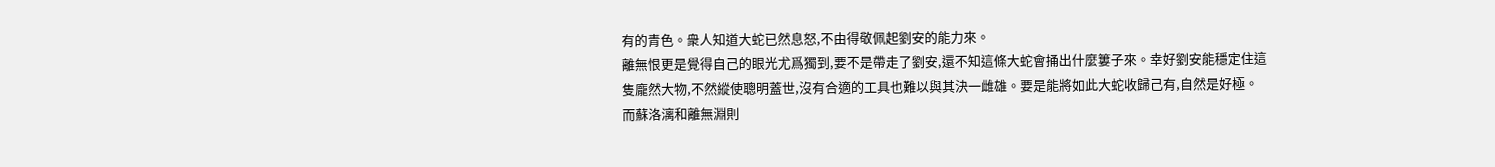有的青色。衆人知道大蛇已然息怒,不由得敬佩起劉安的能力來。
離無恨更是覺得自己的眼光尤爲獨到,要不是帶走了劉安,還不知這條大蛇會捅出什麼簍子來。幸好劉安能穩定住這隻龐然大物,不然縱使聰明蓋世,沒有合適的工具也難以與其決一雌雄。要是能將如此大蛇收歸己有,自然是好極。
而蘇洛漓和離無淵則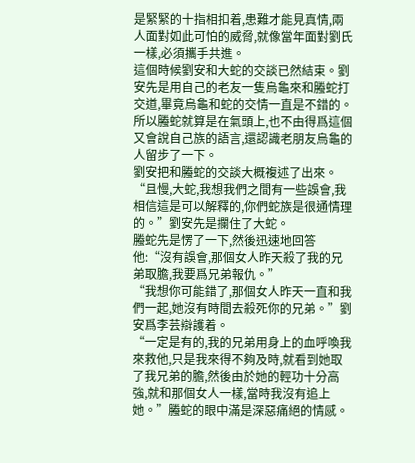是緊緊的十指相扣着,患難才能見真情,兩人面對如此可怕的威脅,就像當年面對劉氏一樣,必須攜手共進。
這個時候劉安和大蛇的交談已然結束。劉安先是用自己的老友一隻烏龜來和螣蛇打交道,畢竟烏龜和蛇的交情一直是不錯的。
所以螣蛇就算是在氣頭上,也不由得爲這個又會說自己族的語言,還認識老朋友烏龜的人留步了一下。
劉安把和螣蛇的交談大概複述了出來。
“且慢,大蛇,我想我們之間有一些誤會,我相信這是可以解釋的,你們蛇族是很通情理的。”劉安先是攔住了大蛇。
螣蛇先是愣了一下,然後迅速地回答他:“沒有誤會,那個女人昨天殺了我的兄弟取膽,我要爲兄弟報仇。”
“我想你可能錯了,那個女人昨天一直和我們一起,她沒有時間去殺死你的兄弟。”劉安爲李芸辯護着。
“一定是有的,我的兄弟用身上的血呼喚我來救他,只是我來得不夠及時,就看到她取了我兄弟的膽,然後由於她的輕功十分高強,就和那個女人一樣,當時我沒有追上她。”螣蛇的眼中滿是深惡痛絕的情感。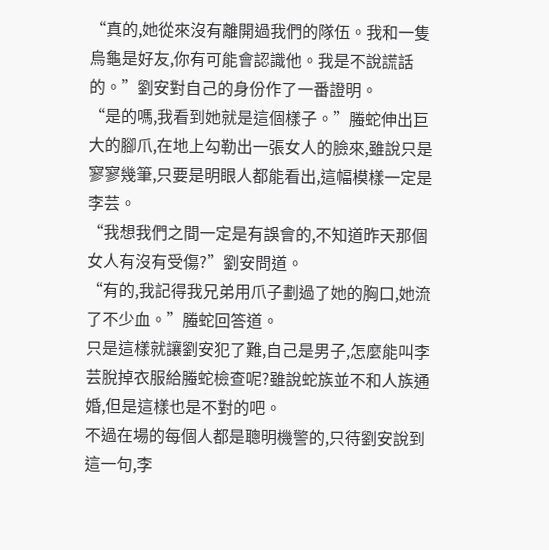“真的,她從來沒有離開過我們的隊伍。我和一隻烏龜是好友,你有可能會認識他。我是不說謊話的。”劉安對自己的身份作了一番證明。
“是的嗎,我看到她就是這個樣子。”螣蛇伸出巨大的腳爪,在地上勾勒出一張女人的臉來,雖說只是寥寥幾筆,只要是明眼人都能看出,這幅模樣一定是李芸。
“我想我們之間一定是有誤會的,不知道昨天那個女人有沒有受傷?”劉安問道。
“有的,我記得我兄弟用爪子劃過了她的胸口,她流了不少血。”螣蛇回答道。
只是這樣就讓劉安犯了難,自己是男子,怎麼能叫李芸脫掉衣服給螣蛇檢查呢?雖說蛇族並不和人族通婚,但是這樣也是不對的吧。
不過在場的每個人都是聰明機警的,只待劉安說到這一句,李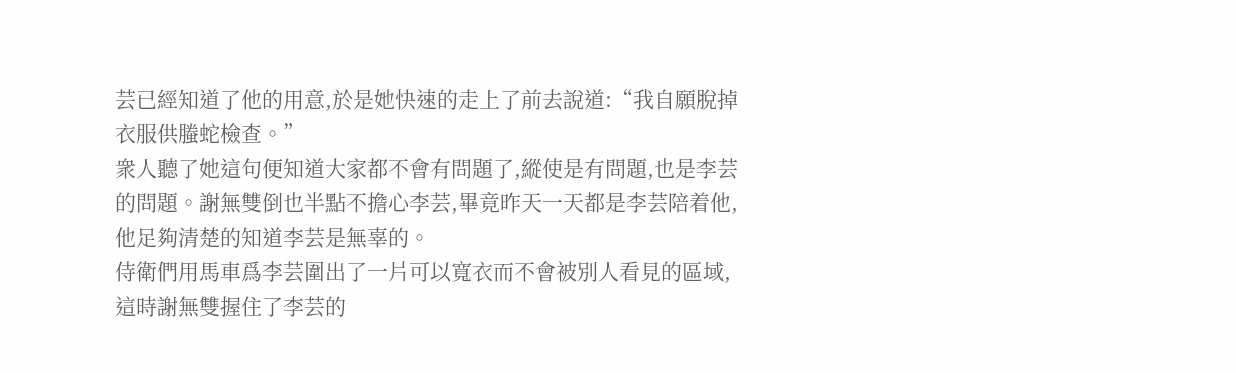芸已經知道了他的用意,於是她快速的走上了前去說道:“我自願脫掉衣服供螣蛇檢查。”
衆人聽了她這句便知道大家都不會有問題了,縱使是有問題,也是李芸的問題。謝無雙倒也半點不擔心李芸,畢竟昨天一天都是李芸陪着他,他足夠清楚的知道李芸是無辜的。
侍衛們用馬車爲李芸圍出了一片可以寬衣而不會被別人看見的區域,這時謝無雙握住了李芸的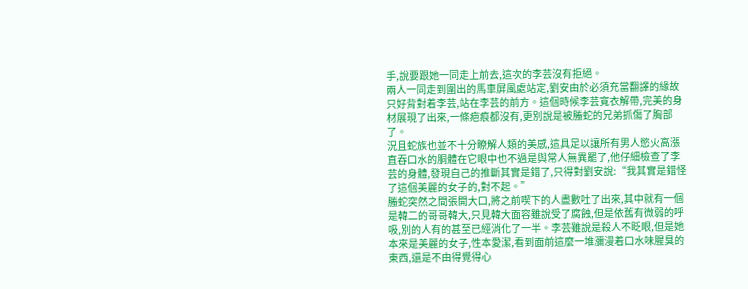手,說要跟她一同走上前去,這次的李芸沒有拒絕。
兩人一同走到圍出的馬車屏風處站定,劉安由於必須充當翻譯的緣故只好背對着李芸,站在李芸的前方。這個時候李芸寬衣解帶,完美的身材展現了出來,一條疤痕都沒有,更別說是被螣蛇的兄弟抓傷了胸部了。
況且蛇族也並不十分瞭解人類的美感,這具足以讓所有男人慾火高漲直吞口水的胴體在它眼中也不過是與常人無異罷了,他仔細檢查了李芸的身體,發現自己的推斷其實是錯了,只得對劉安說:“我其實是錯怪了這個美麗的女子的,對不起。”
螣蛇突然之間張開大口,將之前喫下的人盡數吐了出來,其中就有一個是韓二的哥哥韓大,只見韓大面容雖說受了腐蝕,但是依舊有微弱的呼吸,別的人有的甚至已經消化了一半。李芸雖說是殺人不眨眼,但是她本來是美麗的女子,性本愛潔,看到面前這麼一堆瀰漫着口水味腥臭的東西,還是不由得覺得心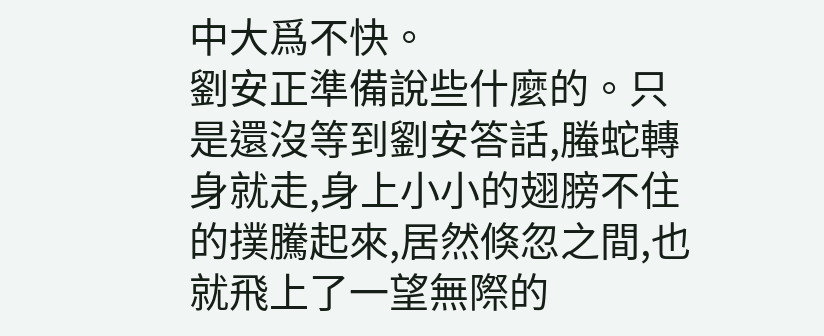中大爲不快。
劉安正準備說些什麼的。只是還沒等到劉安答話,螣蛇轉身就走,身上小小的翅膀不住的撲騰起來,居然倏忽之間,也就飛上了一望無際的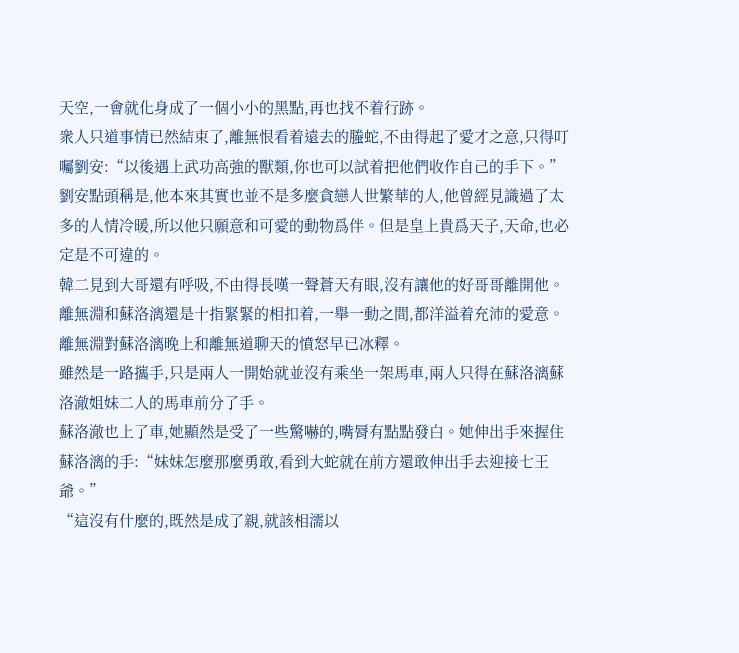天空,一會就化身成了一個小小的黑點,再也找不着行跡。
衆人只道事情已然結束了,離無恨看着遠去的螣蛇,不由得起了愛才之意,只得叮囑劉安:“以後遇上武功高強的獸類,你也可以試着把他們收作自己的手下。”
劉安點頭稱是,他本來其實也並不是多麼貪戀人世繁華的人,他曾經見識過了太多的人情冷暖,所以他只願意和可愛的動物爲伴。但是皇上貴爲天子,天命,也必定是不可違的。
韓二見到大哥還有呼吸,不由得長嘆一聲蒼天有眼,沒有讓他的好哥哥離開他。
離無淵和蘇洛漓還是十指緊緊的相扣着,一舉一動之間,都洋溢着充沛的愛意。離無淵對蘇洛漓晚上和離無道聊天的憤怒早已冰釋。
雖然是一路攜手,只是兩人一開始就並沒有乘坐一架馬車,兩人只得在蘇洛漓蘇洛澈姐妹二人的馬車前分了手。
蘇洛澈也上了車,她顯然是受了一些驚嚇的,嘴脣有點點發白。她伸出手來握住蘇洛漓的手:“妹妹怎麼那麼勇敢,看到大蛇就在前方還敢伸出手去迎接七王爺。”
“這沒有什麼的,既然是成了親,就該相濡以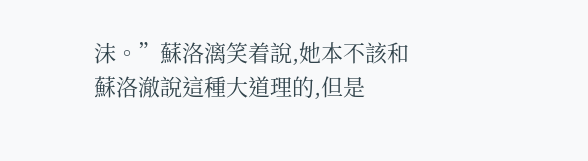沫。”蘇洛漓笑着說,她本不該和蘇洛澈說這種大道理的,但是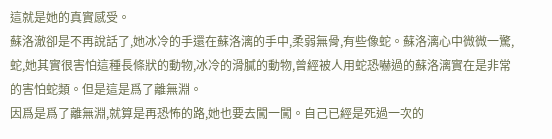這就是她的真實感受。
蘇洛澈卻是不再說話了,她冰冷的手還在蘇洛漓的手中,柔弱無骨,有些像蛇。蘇洛漓心中微微一驚,蛇,她其實很害怕這種長條狀的動物,冰冷的滑膩的動物,曾經被人用蛇恐嚇過的蘇洛漓實在是非常的害怕蛇類。但是這是爲了離無淵。
因爲是爲了離無淵,就算是再恐怖的路,她也要去闖一闖。自己已經是死過一次的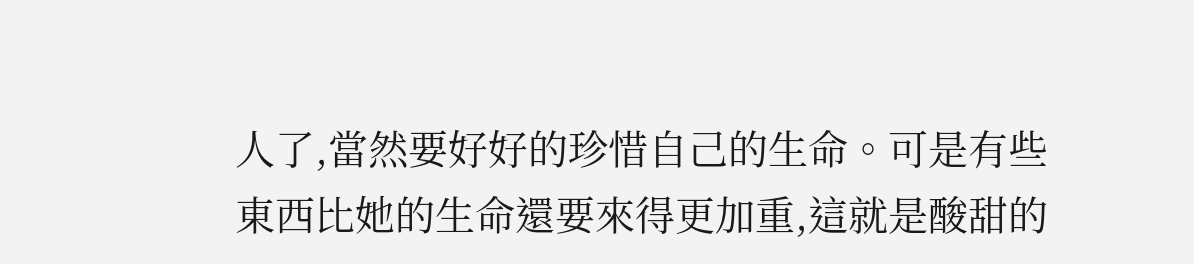人了,當然要好好的珍惜自己的生命。可是有些東西比她的生命還要來得更加重,這就是酸甜的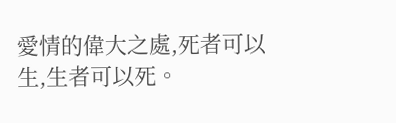愛情的偉大之處,死者可以生,生者可以死。